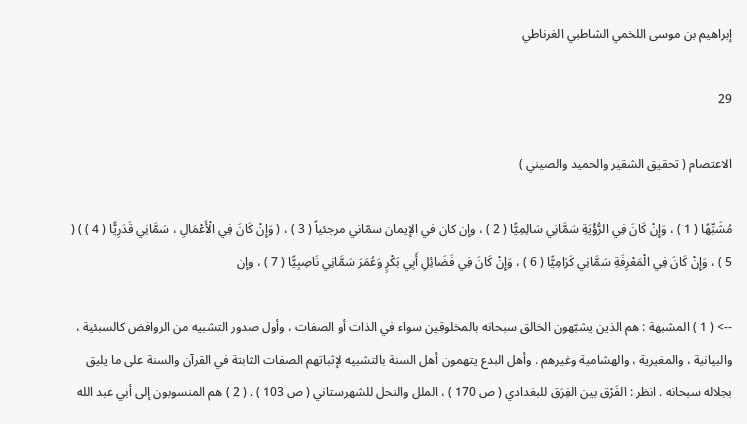إبراهيم بن موسى اللخمي الشاطبي الغرناطي

29

الاعتصام ( تحقيق الشقير والحميد والصيني )

مُشَبِّهًا ( 1 ) ، وَإِنْ كَانَ فِي الرُّؤْيَةِ سَمَّانِي سَالِمِيًّا ( 2 ) ، وإن كان في الإيمان سمّاني مرجئياً ( 3 ) ، ( وَإِنْ كَانَ فِي الْأَعْمَالِ ، سَمَّانِي قَدَرِيًّا ( 4 ) ) ( 5 ) ، وَإِنْ كَانَ فِي الْمَعْرِفَةِ سَمَّانِي كَرَامِيًّا ( 6 ) ، وَإِنْ كَانَ فِي فَضَائِلِ أَبِي بَكْرٍ وَعُمَرَ سَمَّانِي نَاصِبِيًّا ( 7 ) ، وإن

--> ( 1 ) المشبهة : هم الذين يشبّهون الخالق سبحانه بالمخلوقين سواء في الذات أو الصفات ، وأول صدور التشبيه من الروافض كالسبئية ، والبيانية ، والمغيرية ، والهشامية وغيرهم . وأهل البدع يتهمون أهل السنة بالتشبيه لإثباتهم الصفات الثابتة في القرآن والسنة على ما يليق بجلاله سبحانه . انظر : الفَرْق بين الفِرَق للبغدادي ( ص 170 ) ، الملل والنحل للشهرستاني ( ص 103 ) . ( 2 ) هم المنسوبون إلى أبي عبد الله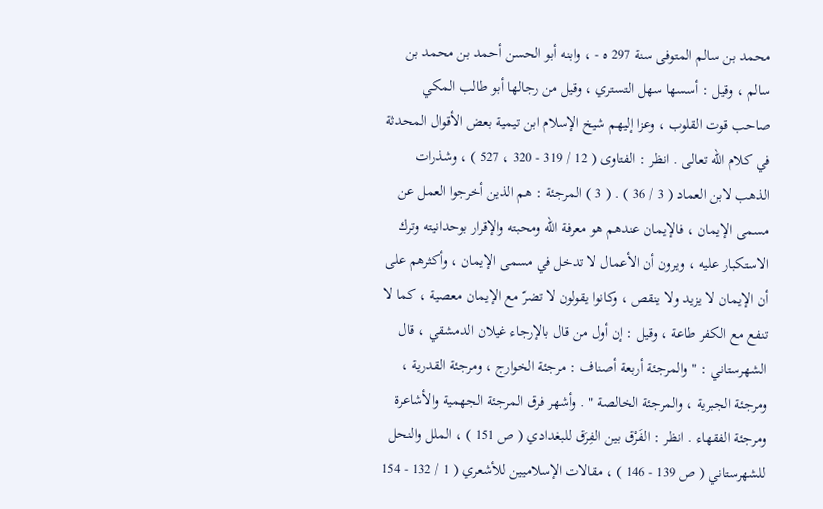محمد بن سالم المتوفى سنة 297 ه - ، وابنه أبو الحسن أحمد بن محمد بن سالم ، وقيل : أسسها سهل التستري ، وقيل من رجالها أبو طالب المكي صاحب قوت القلوب ، وعزا إليهم شيخ الإسلام ابن تيمية بعض الأقوال المحدثة في كلام الله تعالى . انظر : الفتاوى ( 12 / 319 - 320 ، 527 ) ، وشذرات الذهب لابن العماد ( 3 / 36 ) . ( 3 ) المرجئة : هم الذين أخرجوا العمل عن مسمى الإيمان ، فالإيمان عندهم هو معرفة الله ومحبته والإقرار بوحدانيته وترك الاستكبار عليه ، ويرون أن الأعمال لا تدخل في مسمى الإيمان ، وأكثرهم على أن الإيمان لا يزيد ولا ينقص ، وكانوا يقولون لا تضرّ مع الإيمان معصية ، كما لا تنفع مع الكفر طاعة ، وقيل : إن أول من قال بالإرجاء غيلان الدمشقي ، قال الشهرستاني : " والمرجئة أربعة أصناف : مرجئة الخوارج ، ومرجئة القدرية ، ومرجئة الجبرية ، والمرجئة الخالصة " . وأشهر فرق المرجئة الجهمية والأشاعرة ومرجئة الفقهاء . انظر : الفَرْق بين الفِرَق للبغدادي ( ص 151 ) ، الملل والنحل للشهرستاني ( ص 139 - 146 ) ، مقالات الإسلاميين للأشعري ( 1 / 132 - 154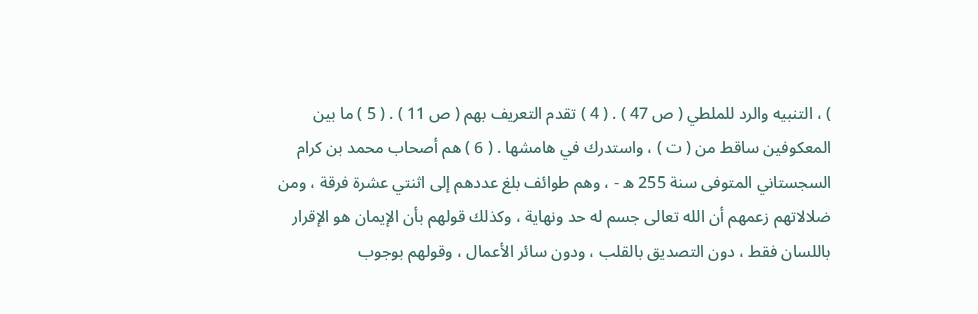) ، التنبيه والرد للملطي ( ص 47 ) . ( 4 ) تقدم التعريف بهم ( ص 11 ) . ( 5 ) ما بين المعكوفين ساقط من ( ت ) ، واستدرك في هامشها . ( 6 ) هم أصحاب محمد بن كرام السجستاني المتوفى سنة 255 ه - ، وهم طوائف بلغ عددهم إلى اثنتي عشرة فرقة ، ومن ضلالاتهم زعمهم أن الله تعالى جسم له حد ونهاية ، وكذلك قولهم بأن الإيمان هو الإقرار باللسان فقط ، دون التصديق بالقلب ، ودون سائر الأعمال ، وقولهم بوجوب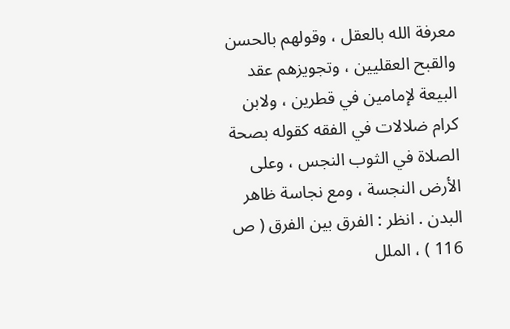معرفة الله بالعقل ، وقولهم بالحسن والقبح العقليين ، وتجويزهم عقد البيعة لإمامين في قطرين ، ولابن كرام ضلالات في الفقه كقوله بصحة الصلاة في الثوب النجس ، وعلى الأرض النجسة ، ومع نجاسة ظاهر البدن . انظر : الفرق بين الفرق ( ص 116 ) ، الملل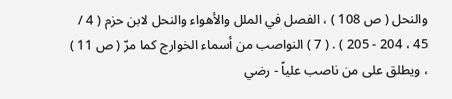والنحل ( ص 108 ) ، الفصل في الملل والأهواء والنحل لابن حزم ( 4 / 45 ، 204 - 205 ) . ( 7 ) النواصب من أسماء الخوارج كما مرّ ( ص 11 ) ، ويطلق على من ناصب علياً - رضي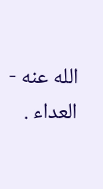الله عنه - العداء .